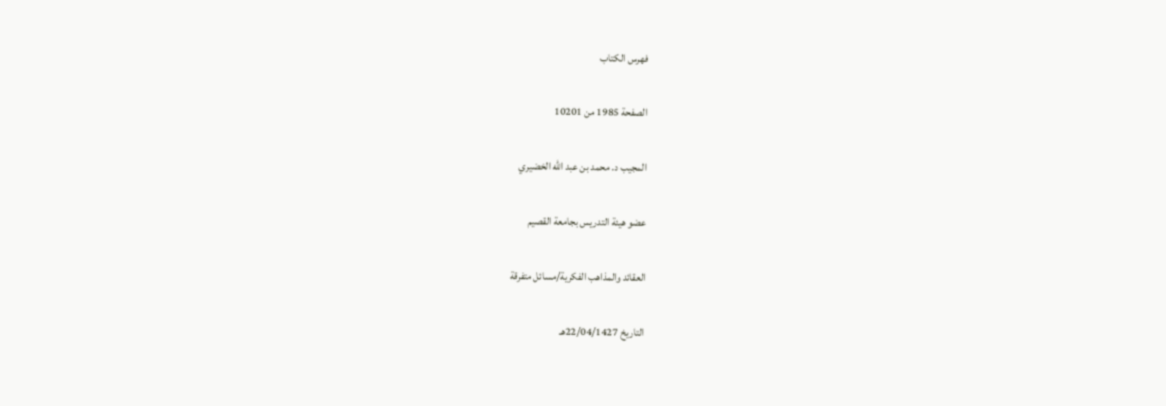فهرس الكتاب

الصفحة 1985 من 10201

المجيب د. محمد بن عبد الله الخضيري

عضو هيئة التدريس بجامعة القصيم

العقائد والمذاهب الفكرية/مسائل متفرقة

التاريخ 22/04/1427هـ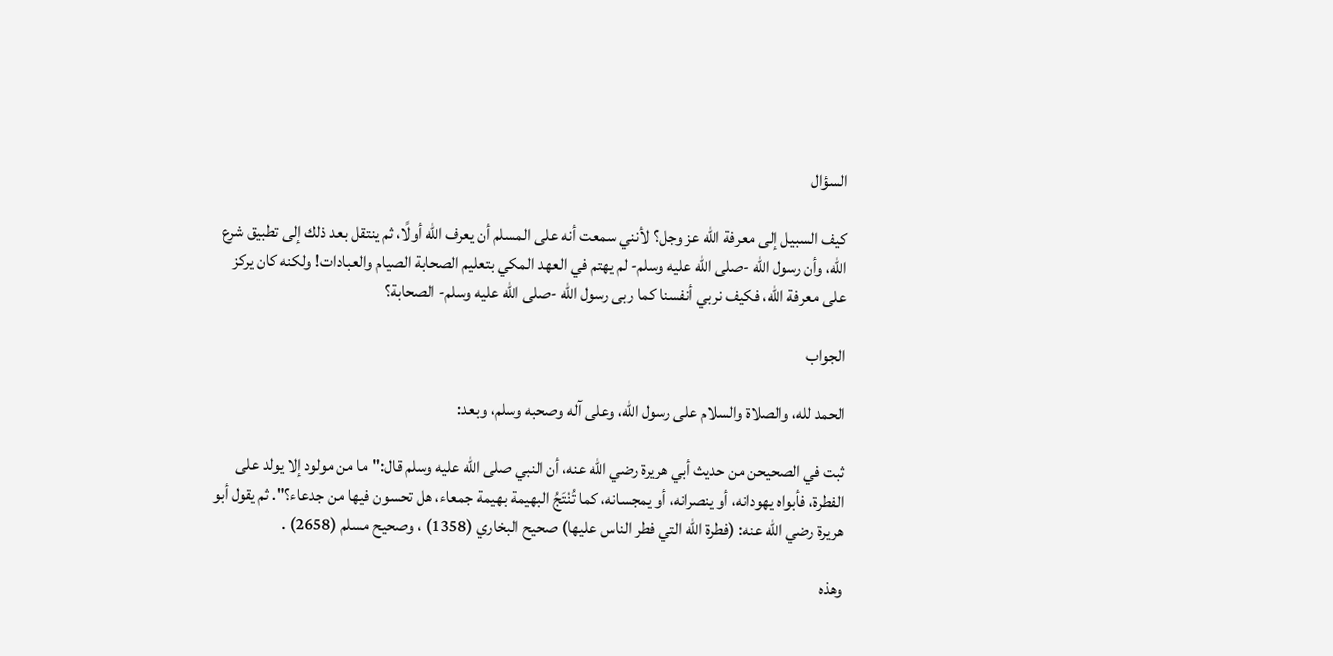السؤال

كيف السبيل إلى معرفة الله عز وجل؟ لأنني سمعت أنه على المسلم أن يعرف الله أولًا، ثم ينتقل بعد ذلك إلى تطبيق شرع الله، وأن رسول الله -صلى الله عليه وسلم- لم يهتم في العهد المكي بتعليم الصحابة الصيام والعبادات! ولكنه كان يركز على معرفة الله، فكيف نربي أنفسنا كما ربى رسول الله -صلى الله عليه وسلم- الصحابة؟

الجواب

الحمد لله، والصلاة والسلام على رسول الله، وعلى آله وصحبه وسلم، وبعد:

ثبت في الصحيحن من حديث أبي هريرة رضي الله عنه، أن النبي صلى الله عليه وسلم قال:"ما من مولود إلا يولد على الفطرة، فأبواه يهودانه، أو ينصرانه، أو يمجسانه، كما تُنْتَجُ البهيمة بهيمة جمعاء، هل تحسون فيها من جدعاء؟". ثم يقول أبو هريرة رضي الله عنه: (فطرة الله التي فطر الناس عليها) صحيح البخاري (1358) ، وصحيح مسلم (2658) .

وهذه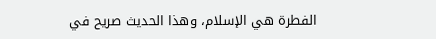الفطرة هي الإسلام، وهذا الحديث صريح في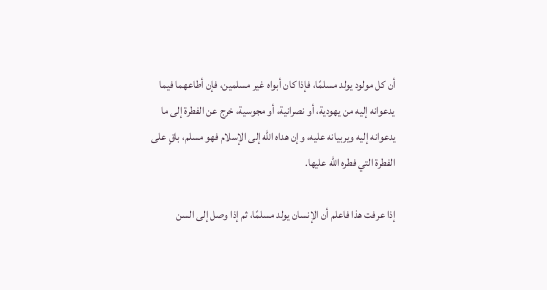أن كل مولود يولد مسلمًا، فإذا كان أبواه غير مسلمين، فإن أطاعهما فيما يدعوانه إليه من يهودية، أو نصرانية، أو مجوسية، خرج عن الفطرة إلى ما يدعوانه إليه ويربيانه عليه، وإن هداه الله إلى الإسلام فهو مسلم، باقٍ على الفطرة التي فطره الله عليها.

إذا عرفت هذا فاعلم أن الإنسان يولد مسلمًا، ثم إذا وصل إلى السن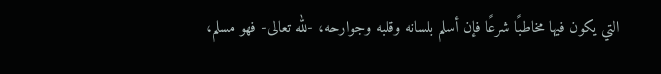التي يكون فيها مخاطبًا شرعًا فإن أسلم بلسانه وقلبه وجوارحه، -لله تعالى- فهو مسلم،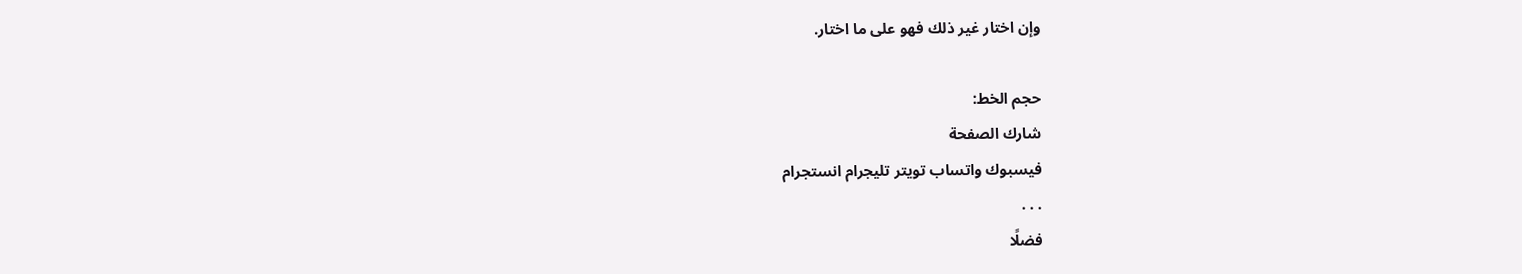وإن اختار غير ذلك فهو على ما اختار.

حجم الخط:
شارك الصفحة
فيسبوك واتساب تويتر تليجرام انستجرام
. . .
فضلًا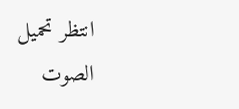انتظر تحميل الصوت